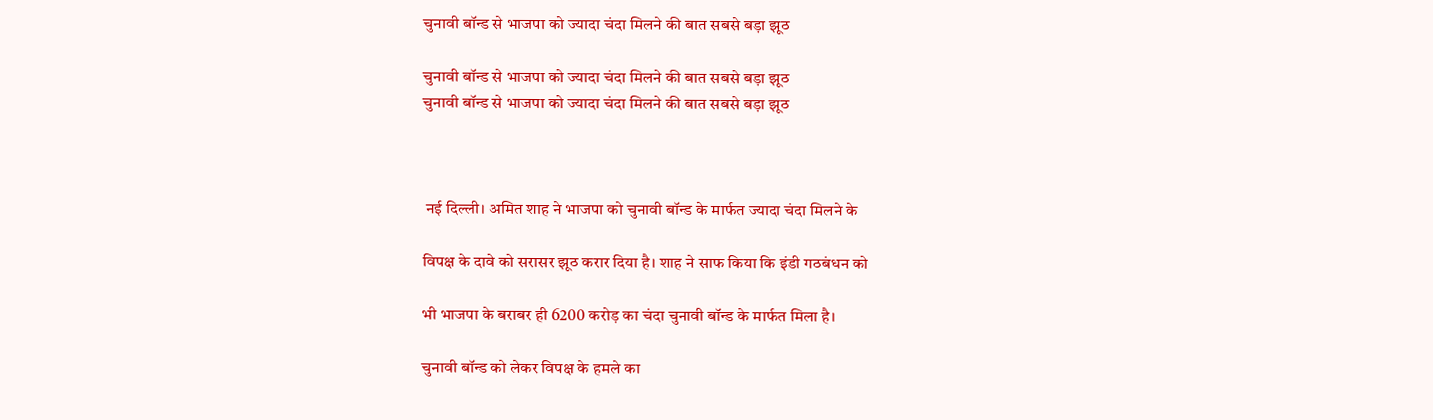चुनावी बॉन्ड से भाजपा को ज्यादा चंदा मिलने की बात सबसे बड़ा झूठ

चुनावी बॉन्ड से भाजपा को ज्यादा चंदा मिलने की बात सबसे बड़ा झूठ
चुनावी बॉन्ड से भाजपा को ज्यादा चंदा मिलने की बात सबसे बड़ा झूठ



 नई दिल्ली। अमित शाह ने भाजपा को चुनावी बॉन्ड के मार्फत ज्यादा चंदा मिलने के

विपक्ष के दावे को सरासर झूठ करार दिया है। शाह ने साफ किया कि इंडी गठबंधन को

भी भाजपा के बराबर ही 6200 करोड़ का चंदा चुनावी बॉन्ड के मार्फत मिला है।

चुनावी बॉन्ड को लेकर विपक्ष के हमले का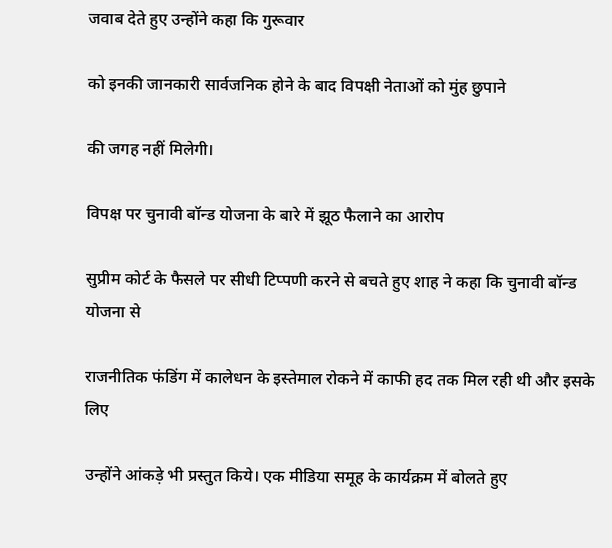जवाब देते हुए उन्होंने कहा कि गुरूवार

को इनकी जानकारी सार्वजनिक होने के बाद विपक्षी नेताओं को मुंह छुपाने

की जगह नहीं मिलेगी।

विपक्ष पर चुनावी बॉन्ड योजना के बारे में झूठ फैलाने का आरोप

सुप्रीम कोर्ट के फैसले पर सीधी टिप्पणी करने से बचते हुए शाह ने कहा कि चुनावी बॉन्ड योजना से

राजनीतिक फंडिंग में कालेधन के इस्तेमाल रोकने में काफी हद तक मिल रही थी और इसके लिए

उन्होंने आंकड़े भी प्रस्तुत किये। एक मीडिया समूह के कार्यक्रम में बोलते हुए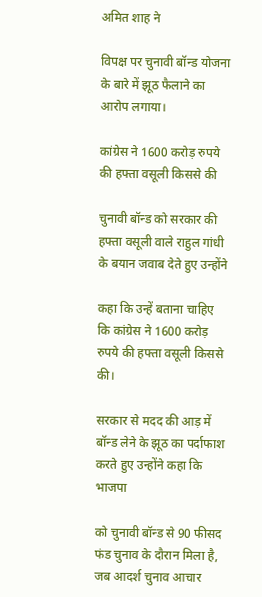अमित शाह ने

विपक्ष पर चुनावी बॉन्ड योजना के बारे में झूठ फैलाने का आरोप लगाया।

कांग्रेस ने 1600 करोड़ रुपये की हफ्ता वसूली किससे की

चुनावी बॉन्ड को सरकार की हफ्ता वसूली वाले राहुल गांधी के बयान जवाब देते हुए उन्होंने

कहा कि उन्हें बताना चाहिए कि कांग्रेस ने 1600 करोड़ रुपये की हफ्ता वसूली किससे की।

सरकार से मदद की आड़ में बॉन्ड लेने के झूठ का पर्दाफाश करते हुए उन्होंने कहा कि भाजपा

को चुनावी बॉन्ड से 90 फीसद फंड चुनाव के दौरान मिला है, जब आदर्श चुनाव आचार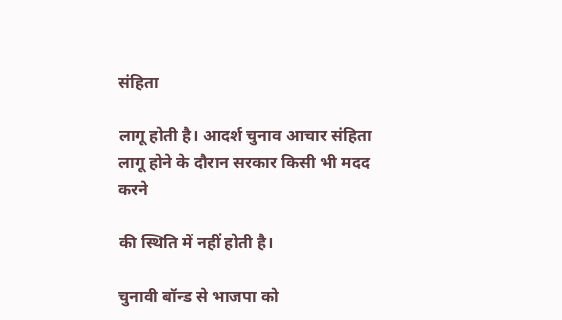संहिता

लागू होती है। आदर्श चुनाव आचार संहिता लागू होने के दौरान सरकार किसी भी मदद करने

की स्थिति में नहीं होती है।

चुनावी बॉन्ड से भाजपा को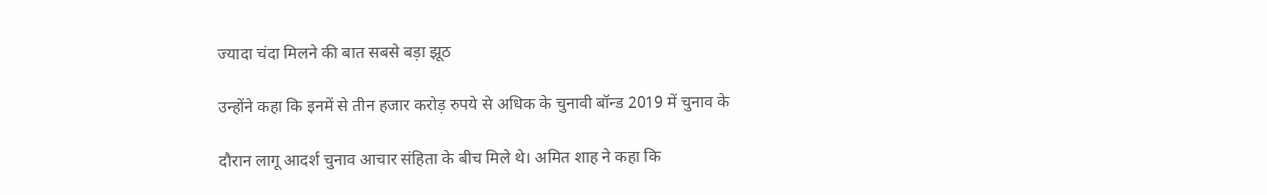ज्यादा चंदा मिलने की बात सबसे बड़ा झूठ

उन्होंने कहा कि इनमें से तीन हजार करोड़ रुपये से अधिक के चुनावी बॉन्ड 2019 में चुनाव के

दौरान लागू आदर्श चुनाव आचार संहिता के बीच मिले थे। अमित शाह ने कहा कि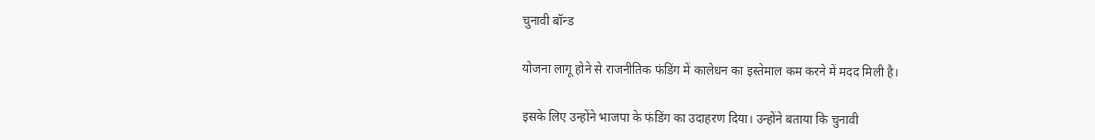चुनावी बॉन्ड

योजना लागू होने से राजनीतिक फंडिंग में कालेधन का इस्तेमाल कम करने में मदद मिली है।

इसके लिए उन्होंने भाजपा के फंडिंग का उदाहरण दिया। उन्होंने बताया कि चुनावी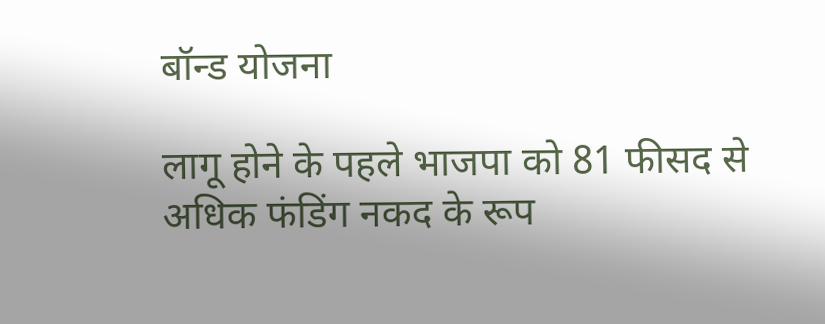बॉन्ड योजना

लागू होने के पहले भाजपा को 81 फीसद से अधिक फंडिंग नकद के रूप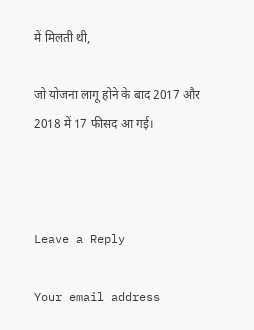में मिलती थी,

जो योजना लागू होने के बाद 2017 और 2018 में 17 फीसद आ गई।



Leave a Reply

Your email address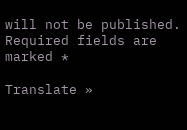will not be published. Required fields are marked *

Translate »